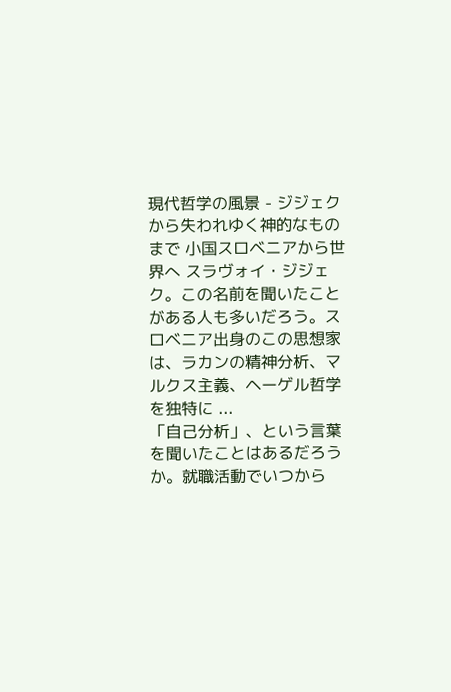現代哲学の風景 - ジジェクから失われゆく神的なものまで 小国スロベニアから世界へ スラヴォイ・ジジェク。この名前を聞いたことがある人も多いだろう。スロベニア出身のこの思想家は、ラカンの精神分析、マルクス主義、ヘーゲル哲学を独特に ...
「自己分析」、という言葉を聞いたことはあるだろうか。就職活動でいつから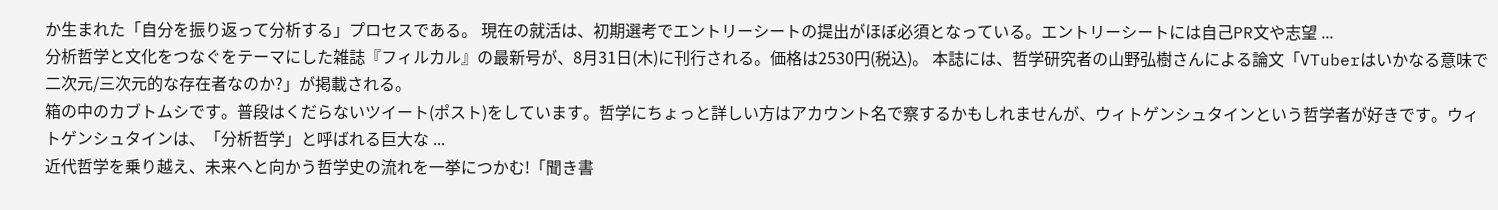か生まれた「自分を振り返って分析する」プロセスである。 現在の就活は、初期選考でエントリーシートの提出がほぼ必須となっている。エントリーシートには自己PR文や志望 ...
分析哲学と文化をつなぐをテーマにした雑誌『フィルカル』の最新号が、8月31日(木)に刊行される。価格は2530円(税込)。 本誌には、哲学研究者の山野弘樹さんによる論文「VTuberはいかなる意味で 二次元/三次元的な存在者なのか?」が掲載される。
箱の中のカブトムシです。普段はくだらないツイート(ポスト)をしています。哲学にちょっと詳しい方はアカウント名で察するかもしれませんが、ウィトゲンシュタインという哲学者が好きです。ウィトゲンシュタインは、「分析哲学」と呼ばれる巨大な ...
近代哲学を乗り越え、未来へと向かう哲学史の流れを一挙につかむ!「聞き書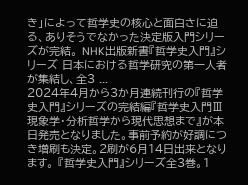き」によって哲学史の核心と面白さに迫る、ありそうでなかった決定版入門シリーズが完結。 NHK出版新書『哲学史入門』シリーズ 日本における哲学研究の第一人者が集結し、全3 ...
2024年4月から3か月連続刊行の『哲学史入門』シリーズの完結編『哲学史入門Ⅲ現象学・分析哲学から現代思想まで』が本日発売となりました。事前予約が好調につき増刷も決定。2刷が6月14日出来となります。 『哲学史入門』シリーズ全3巻。1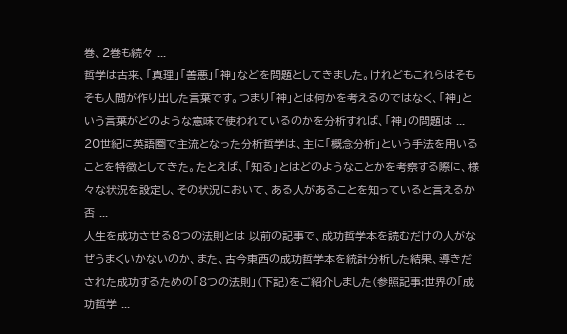巻、2巻も続々 ...
哲学は古来、「真理」「善悪」「神」などを問題としてきました。けれどもこれらはそもそも人間が作り出した言葉です。つまり「神」とは何かを考えるのではなく、「神」という言葉がどのような意味で使われているのかを分析すれば、「神」の問題は ...
20世紀に英語圏で主流となった分析哲学は、主に「概念分析」という手法を用いることを特徴としてきた。たとえば、「知る」とはどのようなことかを考察する際に、様々な状況を設定し、その状況において、ある人があることを知っていると言えるか否 ...
人生を成功させる8つの法則とは 以前の記事で、成功哲学本を読むだけの人がなぜうまくいかないのか、また、古今東西の成功哲学本を統計分析した結果、導きだされた成功するための「8つの法則」(下記)をご紹介しました(参照記事:世界の「成功哲学 ...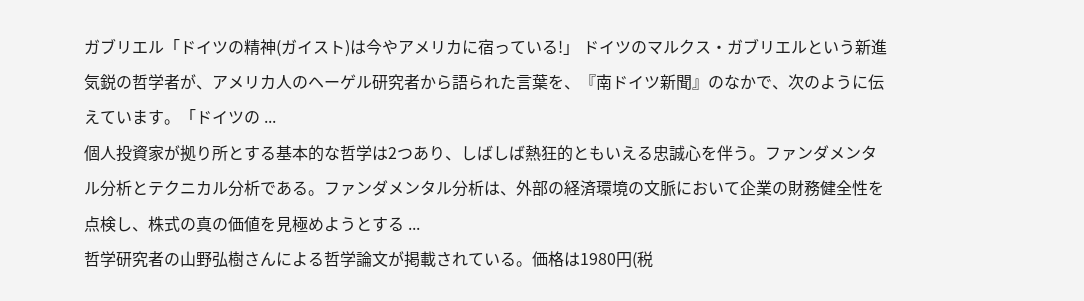ガブリエル「ドイツの精神(ガイスト)は今やアメリカに宿っている!」 ドイツのマルクス・ガブリエルという新進気鋭の哲学者が、アメリカ人のヘーゲル研究者から語られた言葉を、『南ドイツ新聞』のなかで、次のように伝えています。「ドイツの ...
個人投資家が拠り所とする基本的な哲学は2つあり、しばしば熱狂的ともいえる忠誠心を伴う。ファンダメンタル分析とテクニカル分析である。ファンダメンタル分析は、外部の経済環境の文脈において企業の財務健全性を点検し、株式の真の価値を見極めようとする ...
哲学研究者の山野弘樹さんによる哲学論文が掲載されている。価格は1980円(税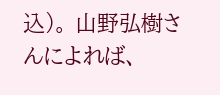込)。 山野弘樹さんによれば、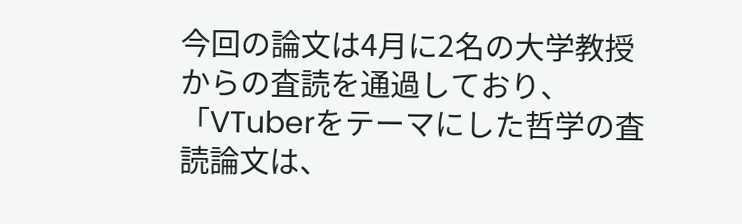今回の論文は4月に2名の大学教授からの査読を通過しており、「VTuberをテーマにした哲学の査読論文は、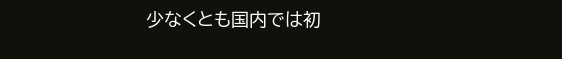少なくとも国内では初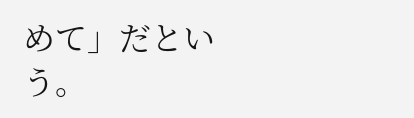めて」だという。